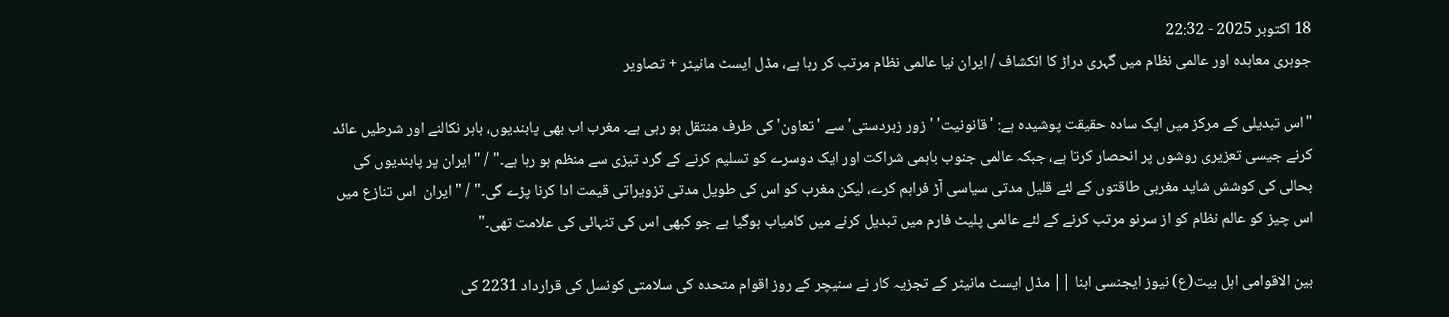18 اکتوبر 2025 - 22:32
جوہری معاہدہ اور عالمی نظام میں گہری دراڑ کا انکشاف / ایران نیا عالمی نظام مرتب کر رہا ہے، مڈل ایسٹ مانیٹر + تصاویر

"اس تبدیلی کے مرکز میں ایک سادہ حقیقت پوشیدہ ہے: 'قانونیت' 'زور زبردستی' سے 'تعاون' کی طرف منتقل ہو رہی ہے۔ مغرب اب بھی پابندیوں، باہر نکالنے اور شرطیں عائد کرنے جیسی تعزیری روشوں پر انحصار کرتا ہے، جبکہ عالمی جنوب باہمی شراکت اور ایک دوسرے کو تسلیم کرنے کے گرد تیزی سے منظم ہو رہا ہے۔" / "ایران پر پابندیوں کی بحالی کی کوشش شاید مغربی طاقتوں کے لئے قلیل مدتی سیاسی آڑ فراہم کرے، لیکن مغرب کو اس کی طویل مدتی تزویراتی قیمت ادا کرنا پڑے گی۔" / "ایران  اس تنازع میں اس چیز کو عالم نظام کو از سرنو مرتب کرنے کے لئے عالمی پلیٹ فارم میں تبدیل کرنے میں کامیاب ہوگیا ہے جو کبھی اس کی تنہائی کی علامت تھی۔"

بین الاقوامی اہل بیت(ع) نیوز ایجنسی ابنا || مڈل ایسٹ مانیٹر کے تجزیہ کار نے سنیچر کے روز اقوام متحدہ کی سلامتی کونسل کی قرارداد 2231 کی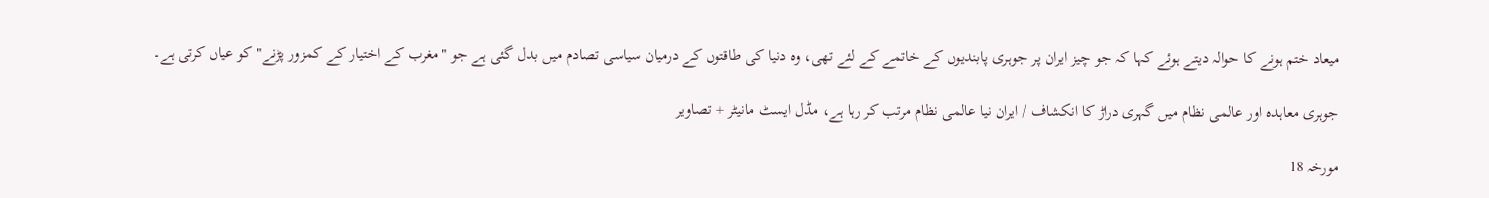میعاد ختم ہونے کا حوالہ دیتے ہوئے کہا کہ جو چیز ایران پر جوہری پابندیوں کے خاتمے کے لئے تھی، وہ دنیا کی طاقتوں کے درمیان سیاسی تصادم میں بدل گئی ہے جو "مغرب کے اختیار کے کمزور پڑنے" کو عیاں کرتی ہے۔

جوہری معاہدہ اور عالمی نظام میں گہری دراڑ کا انکشاف / ایران نیا عالمی نظام مرتب کر رہا ہے، مڈل ایسٹ مانیٹر + تصاویر

مورخہ 18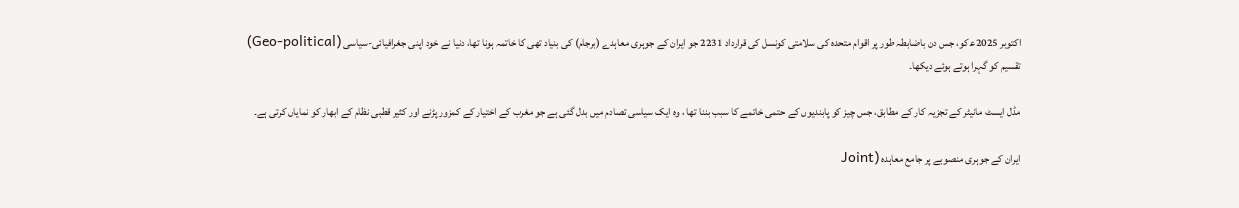اکتوبر 2025ع‍ کو، جس دن باضابطہ طور پر اقوام متحدہ کی سلامتی کونسل کی قرارداد 2231 جو ایران کے جوہری معاہدے (برجام) کی بنیاد تھی کا خاتمہ ہونا تھا، دنیا نے خود اپنی جغرافیائی-سیاسی (Geo-political) تقسیم کو گہرا ہوتے ہوئے دیکھا۔

مڈل ایسٹ مانیٹر کے تجزیہ کار کے مطابق، جس چیز کو پابندیوں کے حتمی خاتمے کا سبب بننا تھا ، وہ ایک سیاسی تصادم میں بدل گئی ہے جو مغرب کے اختیار کے کمزور پڑنے اور کثیر قطبی نظام کے ابھار کو نمایاں کرتی ہے۔

ایران کے جوہری منصوبے پر جامع معاہدہ (Joint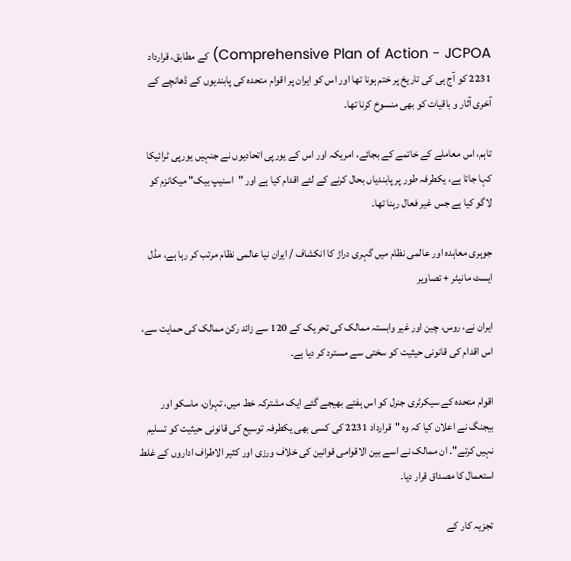Comprehensive Plan of Action - JCPOA) کے مطابق، قرارداد 2231 کو آج ہی کی تاریخ پر ختم ہونا تھا اور اس کو ایران پر اقوام متحدہ کی پابندیوں کے ڈھانچے کے آخری آثار و باقیات کو بھی منسوخ کرنا تھا۔

تاہم، اس معاملے کے خاتمے کے بجائے، امریکہ اور اس کے یورپی اتحادیوں نے جنہیں یورپی ٹرائیکا کہا جاتا ہے، یکطرفہ طور پر پابندیاں بحال کرنے کے لئے اقدام کیا ہے اور "اسنیپ بیک" میکانزم کو لاگو کیا ہے جس غیر فعال رہنا تھا۔

جوہری معاہدہ اور عالمی نظام میں گہری دراڑ کا انکشاف / ایران نیا عالمی نظام مرتب کر رہا ہے، مڈل ایسٹ مانیٹر + تصاویر

ایران نے، روس، چین اور غیر وابستہ ممالک کی تحریک کے 120 سے زائد رکن ممالک کی حمایت سے، اس اقدام کی قانونی حیثیت کو سختی سے مسترد کر دیا ہے۔

اقوام متحدہ کے سیکرٹری جنرل کو اس ہفتے بھیجے گئے ایک مشترکہ خط میں، تہران، ماسکو اور بیجنگ نے اعلان کیا کہ وہ "قرارداد 2231 کی کسی بھی یکطرفہ توسیع کی قانونی حیثیت کو تسلیم نہیں کرتے"۔ ان ممالک نے اسے بین الاقوامی قوانین کی خلاف ورزی اور کثیر الاطراف اداروں کے غلط استعمال کا مصداق قرار دیا۔

تجزیہ کار کے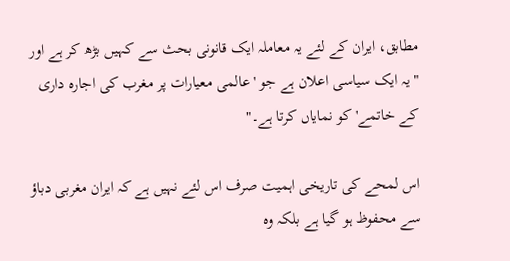مطابق، ایران کے لئے یہ معاملہ ایک قانونی بحث سے کہیں بڑھ کر ہے اور "یہ ایک سیاسی اعلان ہے جو 'عالمی معیارات پر مغرب کی اجارہ داری کے خاتمے' کو نمایاں کرتا ہے۔"

اس لمحے کی تاریخی اہمیت صرف اس لئے نہیں ہے کہ ایران مغربی دباؤ سے محفوظ ہو گیا ہے بلکہ وہ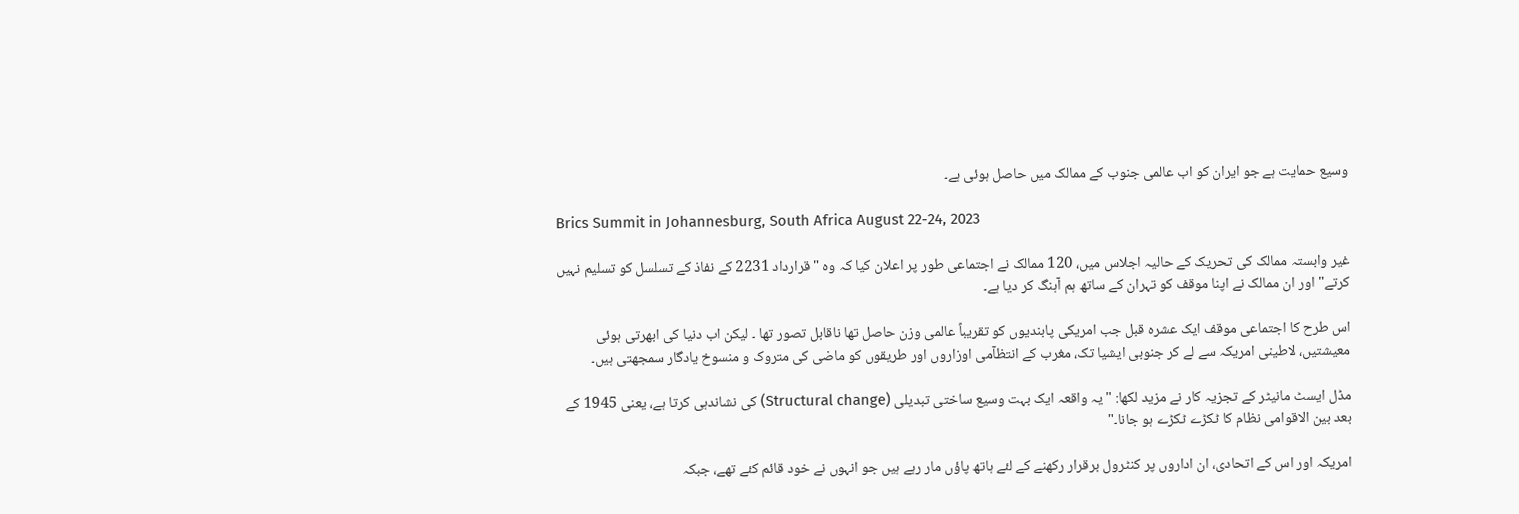وسیع حمایت ہے جو ایران کو اب عالمی جنوب کے ممالک میں حاصل ہوئی ہے۔

Brics Summit in Johannesburg, South Africa August 22-24, 2023

غیر وابستہ ممالک کی تحریک کے حالیہ اجلاس میں، 120 ممالک نے اجتماعی طور پر اعلان کیا کہ وہ "قرارداد 2231 کے نفاذ کے تسلسل کو تسلیم نہیں کرتے" اور ان ممالک نے اپنا موقف کو تہران کے ساتھ ہم آہنگ کر دیا ہے۔

اس طرح کا اجتماعی موقف ایک عشرہ قبل جب امریکی پابندیوں کو تقریباً عالمی وزن حاصل تھا ناقابل تصور تھا ۔ لیکن اب دنیا کی ابھرتی ہوئی معیشتیں، لاطینی امریکہ سے لے کر جنوبی ایشیا تک، مغرب کے انتظآمی اوزاروں اور طریقوں کو ماضی کی متروک و منسوخ یادگار سمجھتی ہیں۔

مڈل ایسٹ مانیٹر کے تجزیہ کار نے مزید لکھا: "یہ واقعہ ایک بہت وسیع ساختی تبدیلی (Structural change) کی نشاندہی کرتا ہے، یعنی 1945 کے بعد بین الاقوامی نظام کا ٹکڑے ٹکڑے ہو جانا۔"

امریکہ اور اس کے اتحادی، ان اداروں پر کنٹرول برقرار رکھنے کے لئے ہاتھ پاؤں مار رہے ہیں جو انہوں نے خود قائم کئے تھے، جبکہ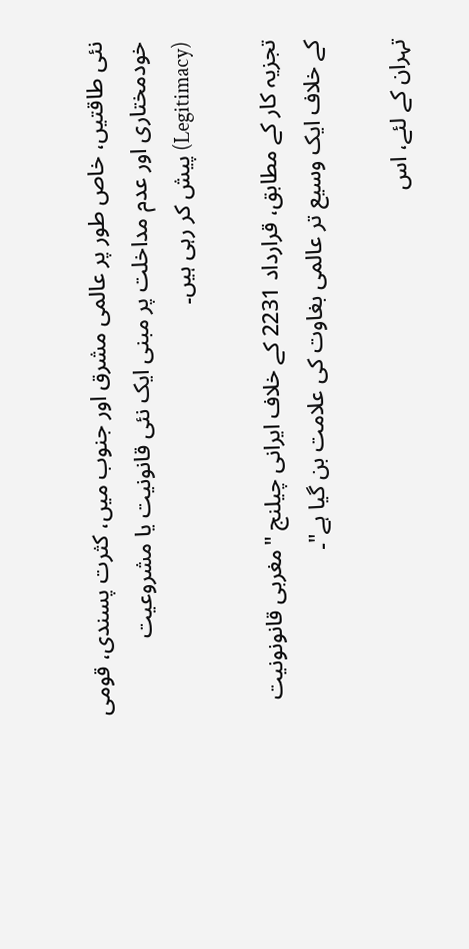نئی طاقتیں، خاص طور پر عالمی مشرق اور جنوب میں، کثرت پسندی، قومی خودمختاری اور عدم مداخلت پر مبنی ایک نئی قانونیت یا مشروعیت (Legitimacy) پیش کر رہی ہیں۔

تجزیہ کار کے مطابق، قرارداد 2231 کے خلاف ایرانی چیلنج "مغربی قانونونیت کے خلاف ایک وسیع تر عالمی بغاوت کی علامت بن گیا ہے"۔

تہران کے لئے، اس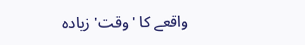واقعے کا 'وقت' زیادہ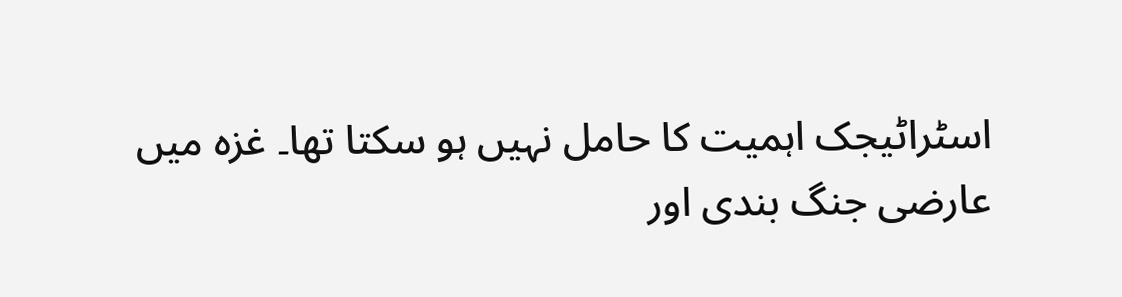اسٹراٹیجک اہمیت کا حامل نہیں ہو سکتا تھا۔ غزہ میں عارضی جنگ بندی اور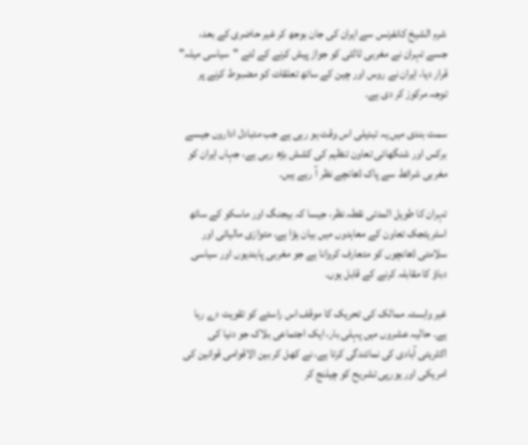شرم الشیخ کانفرنس سے ایران کی جان بوجھ کر غیر حاضری کے بعد، جسے تہران نے مغربی ثالثی کو جواز پیش کرنے کے لئے "سیاسی میلہ" قرار دیا، ایران نے روس اور چین کے ساتھ تعلقات کو مضبوط کرنے پر توجہ مرکوز کر دی ہے۔

سمت بندی میں یہ تبدیلی اس وقت ہو رہی ہے جب متبادل اداروں جیسے برکس اور شنگھائی تعاون تنظیم کی کشش بڑھ رہی ہے، جہاں ایران کو مغربی شرائط سے پاک ڈھانچے نظر آ رہے ہیں۔

تہران کا طویل المدتی نقطہ نظر، جیسا کہ بیجنگ اور ماسکو کے ساتھ اسٹریٹجک تعاون کے معاہدوں میں بیان ہؤا ہے، متوازی مالیاتی اور سلامتی ڈھانچوں کو متعارف کروانا ہے جو مغربی پابندیوں اور سیاسی دباؤ کا مقابلہ کرنے کے قابل ہوں۔

غیر وابستہ ممالک کی تحریک کا موقف اس راستے کو تقویت دے رہا ہے۔ حالیہ عشروں میں پہلی بار، ایک اجتماعی بلاک جو دنیا کی اکثریتی آبادی کی نمائندگی کرتا ہے، نے کھل کر بین الاقوامی قوانین کی امریکی اور یورپی تشریح کو چیلنج کر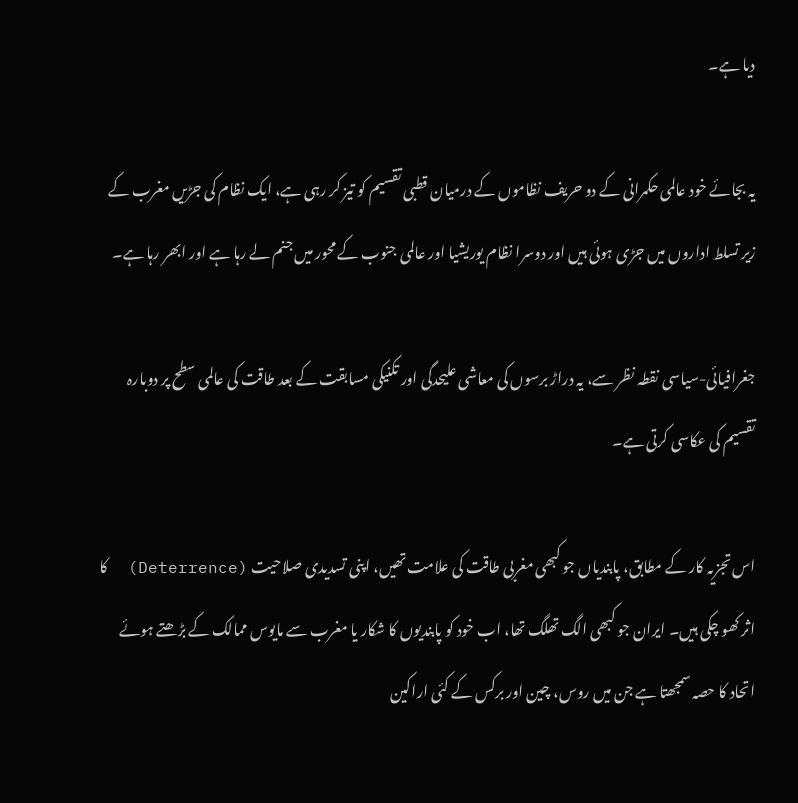دیا ہے۔

یہ بجائے خود عالمی حکمرانی کے دو حریف نظاموں کے درمیان قطبی تقسیم کو تیز کر رہی ہے، ایک نظام کی جڑیں مغرب کے زیر تسلط اداروں میں جڑی ہوئی ہیں اور دوسرا نظام یوریشیا اور عالمی جنوب کے محور میں جنم لے رہا ہے اور ابھر رہا ہے۔

جغرافیائی-سیاسی نقطہ نظر سے، یہ دراڑ برسوں کی معاشی علیحدگی اور تکنیکی مسابقت کے بعد طاقت کی عالمی سطح پر دوبارہ تقسیم کی عکاسی کرتی ہے۔

اس تجزیہ کار کے مطابق، پابندیاں جو کبھی مغربی طاقت کی علامت تھیں، اپنی تسدیدی صلاحیت (Deterrence)  کا اثر کھو چکی ہیں۔ ایران جو کبھی الگ تھلگ تھا، اب خود کو پابندیوں کا شکار یا مغرب سے مایوس ممالک کے بڑھتے ہوئے اتحاد کا حصہ سمجھتا ہے جن میں روس، چین اور برکس کے کئی اراکین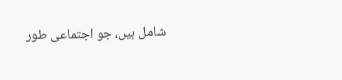شامل ہیں، جو اجتماعی طور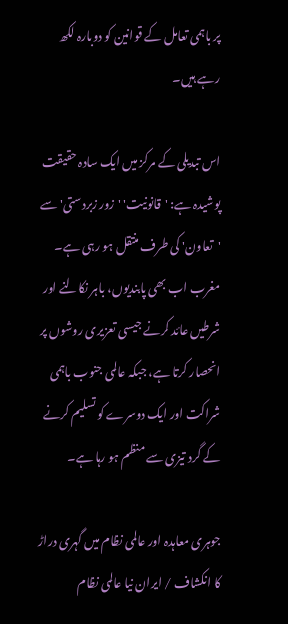پر باہمی تعامل کے قوانین کو دوبارہ لکھ رہے ہیں۔

اس تبدیلی کے مرکز میں ایک سادہ حقیقت پوشیدہ ہے: 'قانونیت' 'زور زبردستی' سے 'تعاون' کی طرف منتقل ہو رہی ہے۔ مغرب اب بھی پابندیوں، باہر نکالنے اور شرطیں عائد کرنے جیسی تعزیری روشوں پر انحصار کرتا ہے، جبکہ عالمی جنوب باہمی شراکت اور ایک دوسرے کو تسلیم کرنے کے گرد تیزی سے منظم ہو رہا ہے۔

جوہری معاہدہ اور عالمی نظام میں گہری دراڑ کا انکشاف / ایران نیا عالمی نظام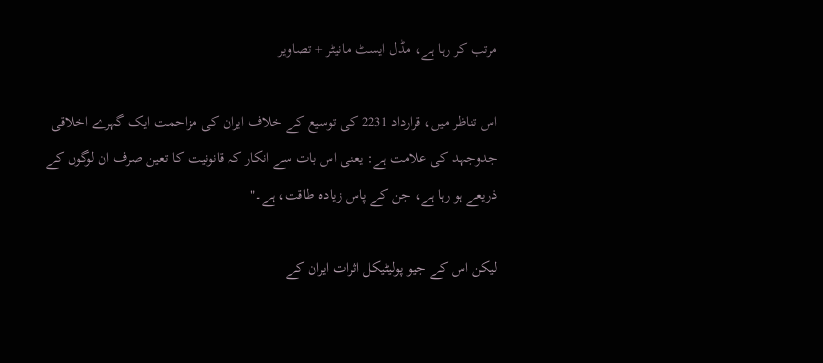مرتب کر رہا ہے، مڈل ایسٹ مانیٹر + تصاویر

اس تناظر میں، قرارداد 2231 کی توسیع کے خلاف ایران کی مزاحمت ایک گہرے اخلاقی جدوجہد کی علامت ہے: یعنی اس بات سے انکار کہ قانونیت کا تعین صرف ان لوگوں کے ذریعے ہو رہا ہے، جن کے پاس زیادہ طاقت، ہے۔"

لیکن اس کے جیو پولیٹیکل اثرات ایران کے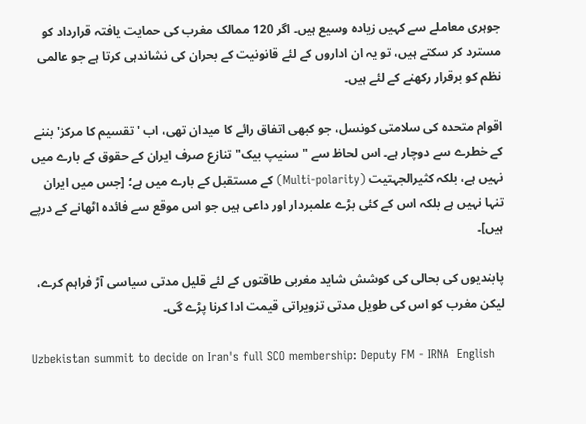جوہری معاملے سے کہیں زیادہ وسیع ہیں۔ اگر 120 ممالک مغرب کی حمایت یافتہ قرارداد کو مسترد کر سکتے ہیں، تو یہ ان اداروں کے لئے قانونیت کے بحران کی نشاندہی کرتا ہے جو عالمی نظم کو برقرار رکھنے کے لئے ہیں۔

اقوام متحدہ کی سلامتی کونسل، جو کبھی اتفاق رائے کا میدان تھی، اب 'تقسیم کا مرکز' بننے کے خطرے سے دوچار ہے۔ اس لحاظ سے "سنیپ بیک" تنازع صرف ایران کے حقوق کے بارے میں نہیں ہے، بلکہ کثیرالجہتیت (Multi-polarity) کے مستقبل کے بارے میں ہے؛ [جس میں ایران تنہا نہیں ہے بلکہ اس کے کئی بڑے علمبردار اور داعی ہیں جو اس موقع سے فائدہ اٹھانے کے درپے ہیں]۔

پابندیوں کی بحالی کی کوشش شاید مغربی طاقتوں کے لئے قلیل مدتی سیاسی آڑ فراہم کرے، لیکن مغرب کو اس کی طویل مدتی تزویراتی قیمت ادا کرنا پڑے گی۔

Uzbekistan summit to decide on Iran's full SCO membership: Deputy FM - IRNA  English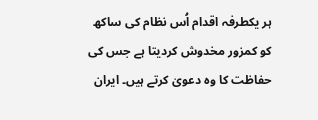ہر یکطرفہ اقدام اُس نظام کی ساکھ کو کمزور مخدوش کردیتا ہے جس کی حفاظت کا وہ دعویٰ کرتے ہیں۔ ایران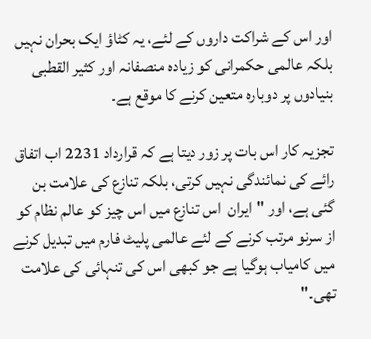اور اس کے شراکت داروں کے لئے، یہ کٹاؤ ایک بحران نہیں بلکہ عالمی حکمرانی کو زیادہ منصفانہ اور کثیر القطبی بنیادوں پر دوبارہ متعین کرنے کا موقع ہے۔

تجزیہ کار اس بات پر زور دیتا ہے کہ قرارداد 2231 اب اتفاق رائے کی نمائندگی نہیں کرتی، بلکہ تنازع کی علامت بن گئی ہے، اور "ایران  اس تنازع میں اس چیز کو عالم نظام کو از سرنو مرتب کرنے کے لئے عالمی پلیٹ فارم میں تبدیل کرنے میں کامیاب ہوگیا ہے جو کبھی اس کی تنہائی کی علامت تھی۔"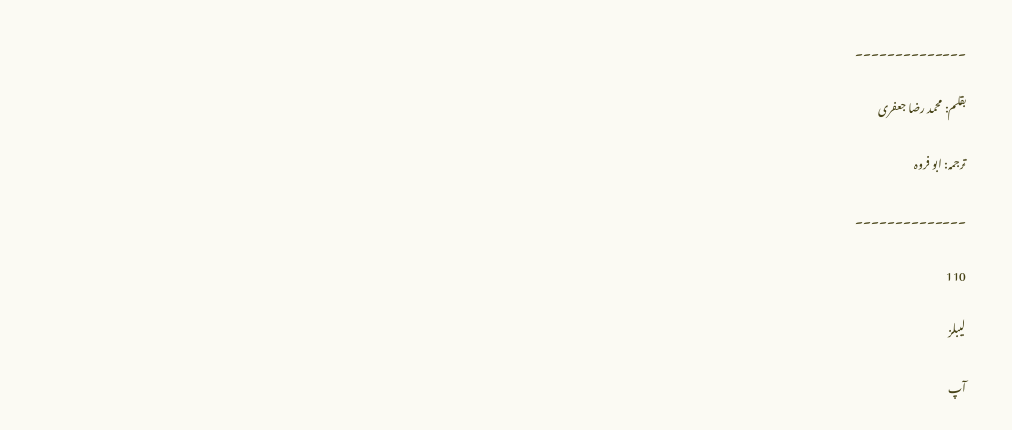۔۔۔۔۔۔۔۔۔۔۔۔۔۔

بقلم: محمد رضا جعفری

ترجمہ: ابو فروہ

۔۔۔۔۔۔۔۔۔۔۔۔۔۔

110

لیبلز

آپ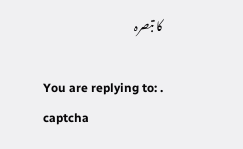کا تبصرہ

You are replying to: .
captcha